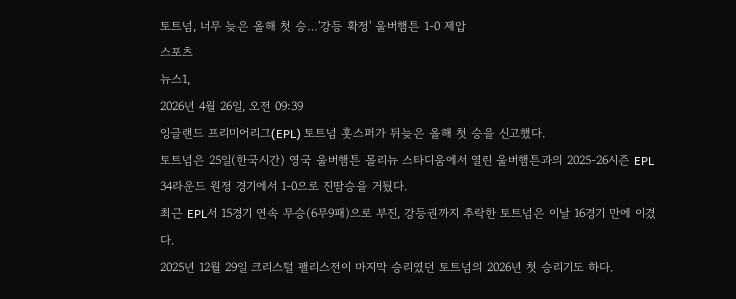토트넘, 너무 늦은 올해 첫 승…'강등 확정' 울버햄튼 1-0 제압
스포츠
뉴스1,
2026년 4월 26일, 오전 09:39
잉글랜드 프리미어리그(EPL) 토트넘 홋스퍼가 뒤늦은 올해 첫 승을 신고했다.
토트넘은 25일(한국시간) 영국 울버햄튼 몰리뉴 스타디움에서 열린 울버햄튼과의 2025-26시즌 EPL 34라운드 원정 경기에서 1-0으로 진땀승을 거뒀다.
최근 EPL서 15경기 연속 무승(6무9패)으로 부진, 강등권까지 추락한 토트넘은 이날 16경기 만에 이겼다.
2025년 12월 29일 크리스털 팰리스전이 마지막 승리였던 토트넘의 2026년 첫 승리기도 하다.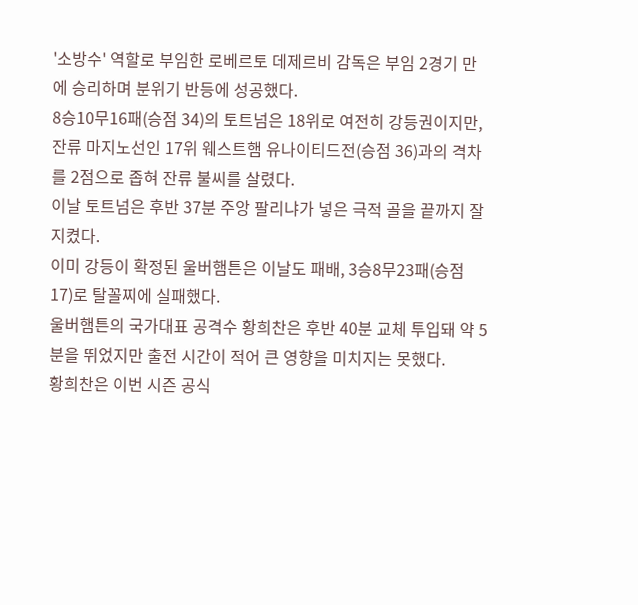'소방수' 역할로 부임한 로베르토 데제르비 감독은 부임 2경기 만에 승리하며 분위기 반등에 성공했다.
8승10무16패(승점 34)의 토트넘은 18위로 여전히 강등권이지만, 잔류 마지노선인 17위 웨스트햄 유나이티드전(승점 36)과의 격차를 2점으로 좁혀 잔류 불씨를 살렸다.
이날 토트넘은 후반 37분 주앙 팔리냐가 넣은 극적 골을 끝까지 잘 지켰다.
이미 강등이 확정된 울버햄튼은 이날도 패배, 3승8무23패(승점 17)로 탈꼴찌에 실패했다.
울버햄튼의 국가대표 공격수 황희찬은 후반 40분 교체 투입돼 약 5분을 뛰었지만 출전 시간이 적어 큰 영향을 미치지는 못했다.
황희찬은 이번 시즌 공식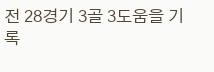전 28경기 3골 3도움을 기록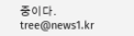중이다.
tree@news1.kr